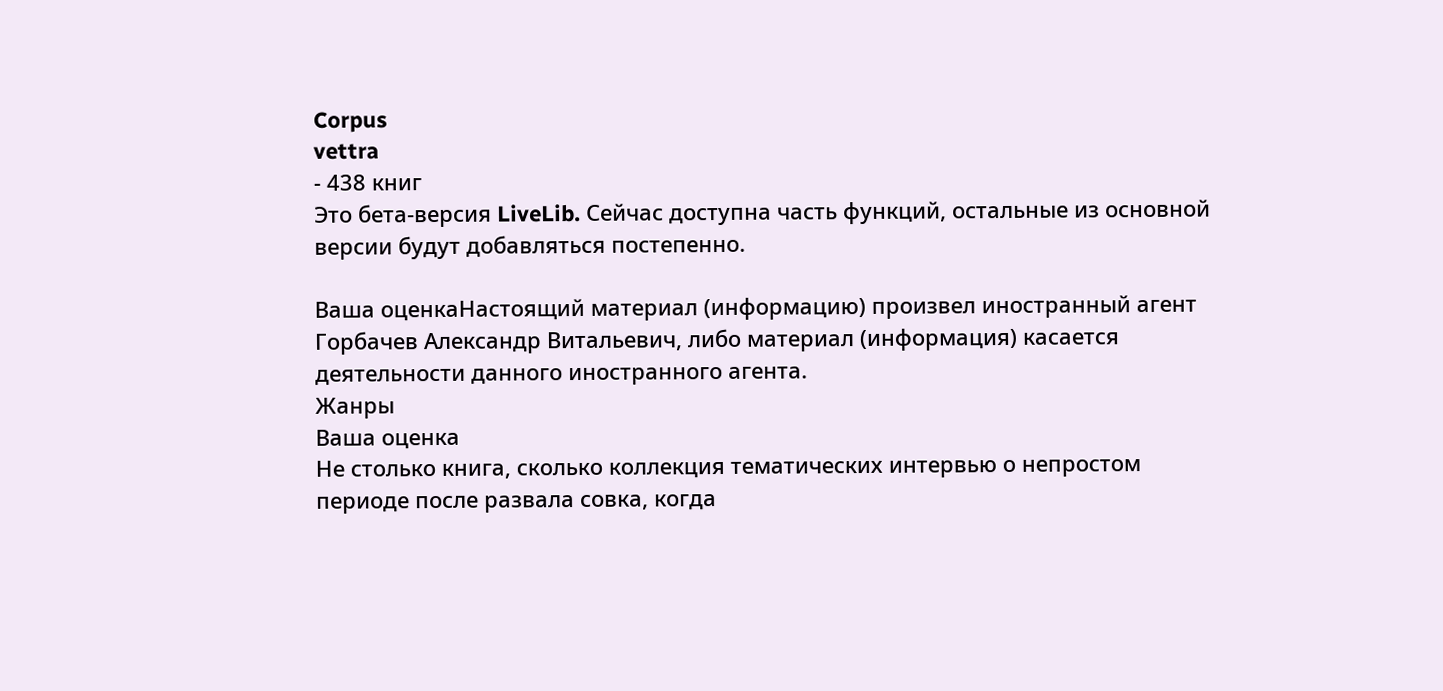Corpus
vettra
- 438 книг
Это бета-версия LiveLib. Сейчас доступна часть функций, остальные из основной версии будут добавляться постепенно.

Ваша оценкаНастоящий материал (информацию) произвел иностранный агент Горбачев Александр Витальевич, либо материал (информация) касается деятельности данного иностранного агента.
Жанры
Ваша оценка
Не столько книга, сколько коллекция тематических интервью о непростом периоде после развала совка, когда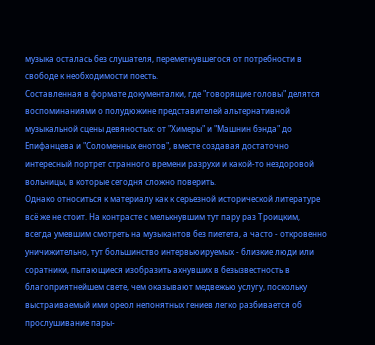музыка осталась без слушателя, переметнувшегося от потребности в свободе к необходимости поесть.
Составленная в формате документалки, где "говорящие головы" делятся воспоминаниями о полудюжине представителей альтернативной музыкальной сцены девяностых: от "Химеры" и "Машнин бэнда" до Епифанцева и "Соломенных енотов", вместе создавая достаточно интересный портрет странного времени разрухи и какой-то нездоровой вольницы, в которые сегодня сложно поверить.
Однако относиться к материалу как к серьезной исторической литературе всё же не стоит. На контрасте с мелькнувшим тут пару раз Троицким, всегда умевшим смотреть на музыкантов без пиетета, а часто - откровенно уничижительно, тут большинство интервьюируемых - близкие люди или соратники, пытающиеся изобразить ахнувших в безызвестность в благоприятнейшем свете, чем оказывают медвежью услугу, поскольку выстраиваемый ими ореол непонятных гениев легко разбивается об прослушивание пары-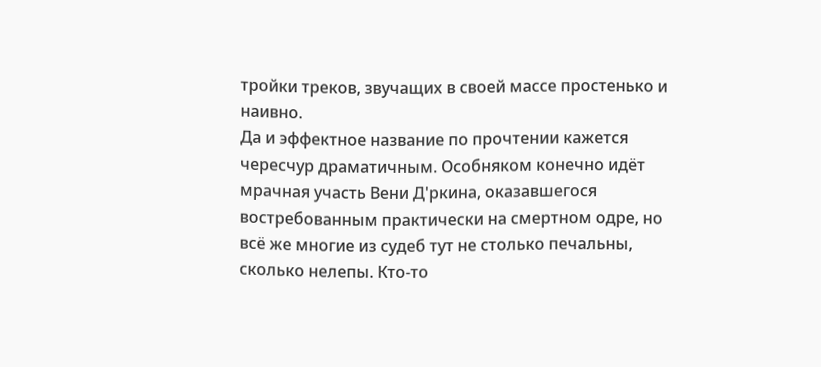тройки треков, звучащих в своей массе простенько и наивно.
Да и эффектное название по прочтении кажется чересчур драматичным. Особняком конечно идёт мрачная участь Вени Д'ркина, оказавшегося востребованным практически на смертном одре, но всё же многие из судеб тут не столько печальны, сколько нелепы. Кто-то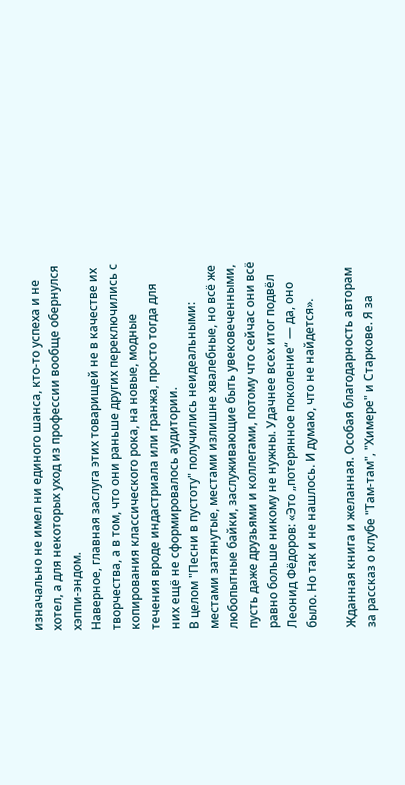изначально не имел ни единого шанса, кто-то успеха и не хотел, а для некоторых уход из профессии вообще обернулся хэппи-эндом.
Наверное, главная заслуга этих товарищей не в качестве их творчества, а в том, что они раньше других переключились с копирования классического рока, на новые, модные течения вроде индастриала или гранжа, просто тогда для них ещё не сформировалось аудитории.
В целом "Песни в пустоту" получились неидеальными: местами затянутые, местами излишне хвалебные, но всё же любопытные байки, заслуживающие быть увековеченными, пусть даже друзьями и коллегами, потому что сейчас они всё равно больше никому не нужны. Удачнее всех итог подвёл Леонид Фёдоров: «Это „потерянное поколение“ — да, оно было. Но так и не нашлось. И думаю, что не найдется».

Жданная книга и желанная. Особая благодарность авторам за рассказ о клубе "Там-там", "Химере" и Старкове. Я за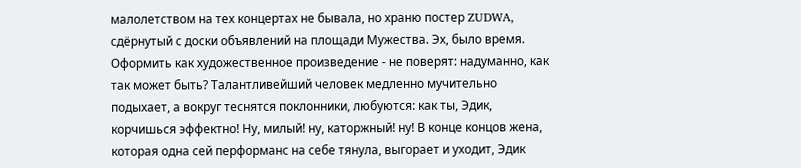малолетством на тех концертах не бывала, но храню постер ZUDWA, сдёрнутый с доски объявлений на площади Мужества. Эх, было время. Оформить как художественное произведение - не поверят: надуманно, как так может быть? Талантливейший человек медленно мучительно подыхает, а вокруг теснятся поклонники, любуются: как ты, Эдик, корчишься эффектно! Ну, милый! ну, каторжный! ну! В конце концов жена, которая одна сей перформанс на себе тянула, выгорает и уходит, Эдик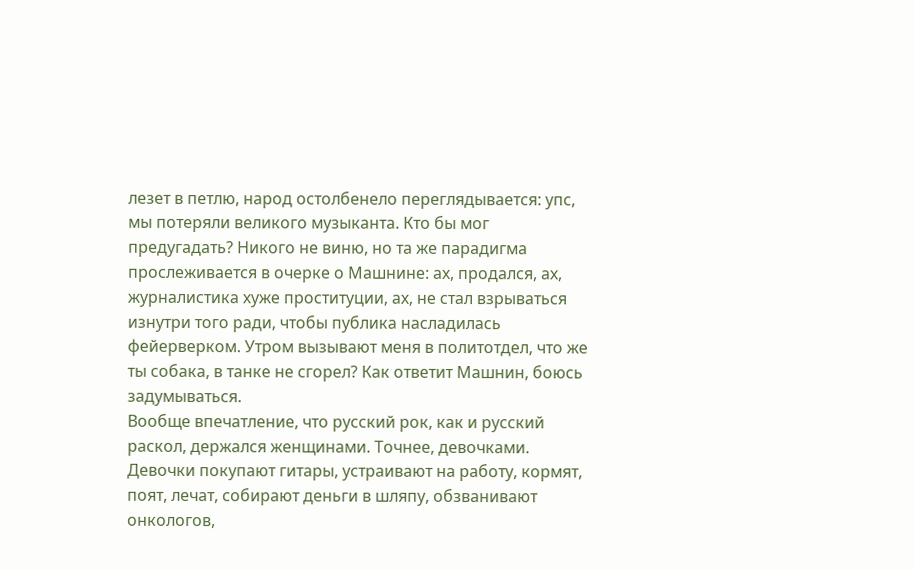лезет в петлю, народ остолбенело переглядывается: упс, мы потеряли великого музыканта. Кто бы мог предугадать? Никого не виню, но та же парадигма прослеживается в очерке о Машнине: ах, продался, ах, журналистика хуже проституции, ах, не стал взрываться изнутри того ради, чтобы публика насладилась фейерверком. Утром вызывают меня в политотдел, что же ты собака, в танке не сгорел? Как ответит Машнин, боюсь задумываться.
Вообще впечатление, что русский рок, как и русский раскол, держался женщинами. Точнее, девочками. Девочки покупают гитары, устраивают на работу, кормят, поят, лечат, собирают деньги в шляпу, обзванивают онкологов,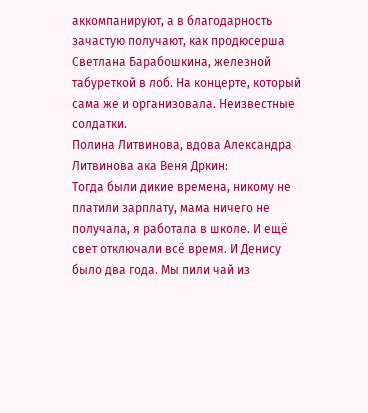аккомпанируют, а в благодарность зачастую получают, как продюсерша Светлана Барабошкина, железной табуреткой в лоб. На концерте, который сама же и организовала. Неизвестные солдатки.
Полина Литвинова, вдова Александра Литвинова ака Веня Дркин:
Тогда были дикие времена, никому не платили зарплату, мама ничего не получала, я работала в школе. И ещё свет отключали всё время. И Денису было два года. Мы пили чай из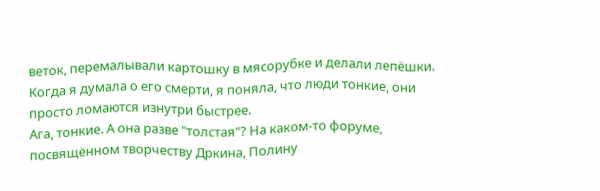веток, перемалывали картошку в мясорубке и делали лепёшки. Когда я думала о его смерти, я поняла, что люди тонкие, они просто ломаются изнутри быстрее.
Ага, тонкие. А она разве "толстая"? На каком-то форуме, посвящённом творчеству Дркина, Полину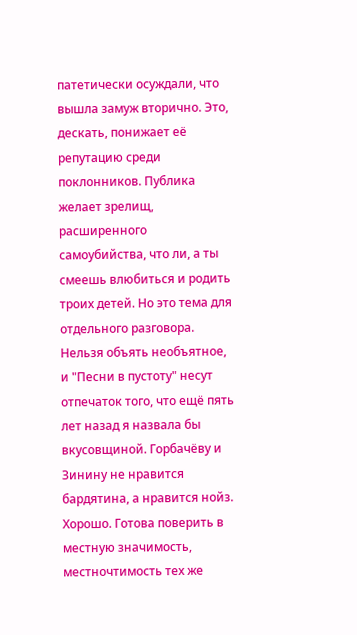патетически осуждали, что вышла замуж вторично. Это, дескать, понижает её репутацию среди поклонников. Публика желает зрелищ, расширенного самоубийства, что ли, а ты смеешь влюбиться и родить троих детей. Но это тема для отдельного разговора.
Нельзя объять необъятное, и "Песни в пустоту" несут отпечаток того, что ещё пять лет назад я назвала бы вкусовщиной. Горбачёву и Зинину не нравится бардятина, а нравится нойз. Хорошо. Готова поверить в местную значимость, местночтимость тех же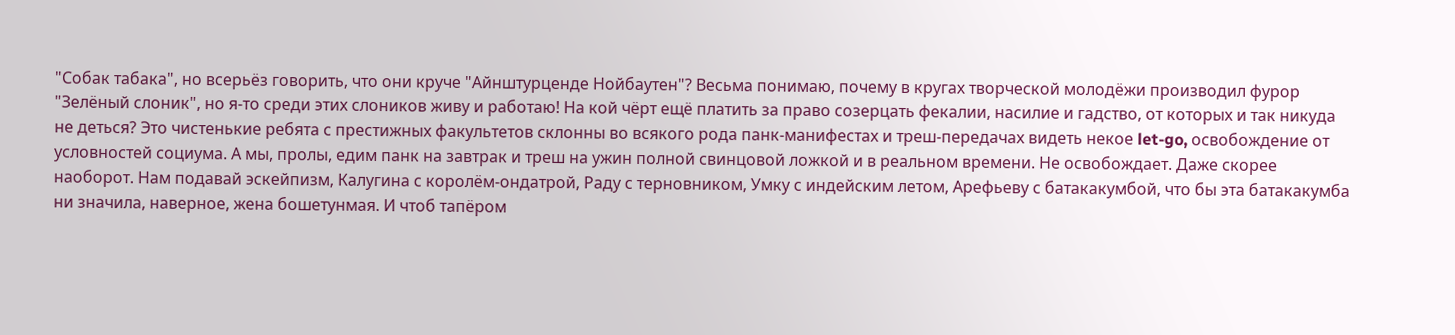"Собак табака", но всерьёз говорить, что они круче "Айнштурценде Нойбаутен"? Весьма понимаю, почему в кругах творческой молодёжи производил фурор "Зелёный слоник", но я-то среди этих слоников живу и работаю! На кой чёрт ещё платить за право созерцать фекалии, насилие и гадство, от которых и так никуда не деться? Это чистенькие ребята с престижных факультетов склонны во всякого рода панк-манифестах и треш-передачах видеть некое let-go, освобождение от условностей социума. А мы, пролы, едим панк на завтрак и треш на ужин полной свинцовой ложкой и в реальном времени. Не освобождает. Даже скорее наоборот. Нам подавай эскейпизм, Калугина с королём-ондатрой, Раду с терновником, Умку с индейским летом, Арефьеву с батакакумбой, что бы эта батакакумба ни значила, наверное, жена бошетунмая. И чтоб тапёром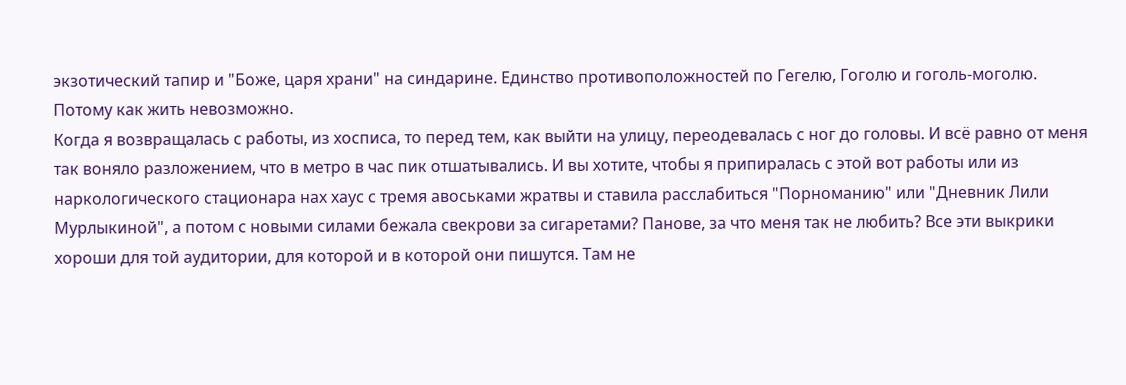экзотический тапир и "Боже, царя храни" на синдарине. Единство противоположностей по Гегелю, Гоголю и гоголь-моголю.
Потому как жить невозможно.
Когда я возвращалась с работы, из хосписа, то перед тем, как выйти на улицу, переодевалась с ног до головы. И всё равно от меня так воняло разложением, что в метро в час пик отшатывались. И вы хотите, чтобы я припиралась с этой вот работы или из наркологического стационара нах хаус с тремя авоськами жратвы и ставила расслабиться "Порноманию" или "Дневник Лили Мурлыкиной", а потом с новыми силами бежала свекрови за сигаретами? Панове, за что меня так не любить? Все эти выкрики хороши для той аудитории, для которой и в которой они пишутся. Там не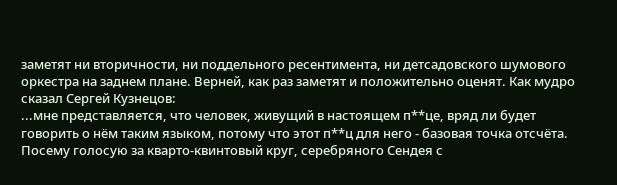заметят ни вторичности, ни поддельного ресентимента, ни детсадовского шумового оркестра на заднем плане. Верней, как раз заметят и положительно оценят. Как мудро сказал Сергей Кузнецов:
...мне представляется, что человек, живущий в настоящем п**це, вряд ли будет говорить о нём таким языком, потому что этот п**ц для него - базовая точка отсчёта.
Посему голосую за кварто-квинтовый круг, серебряного Сендея с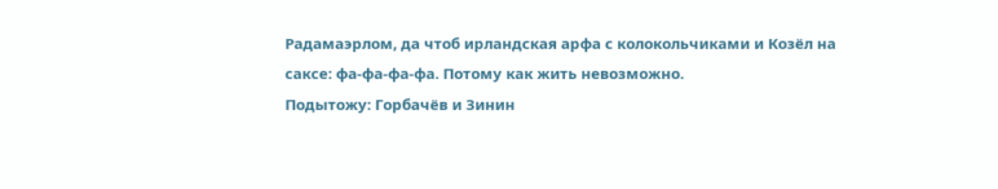Радамаэрлом, да чтоб ирландская арфа с колокольчиками и Козёл на саксе: фа-фа-фа-фа. Потому как жить невозможно.
Подытожу: Горбачёв и Зинин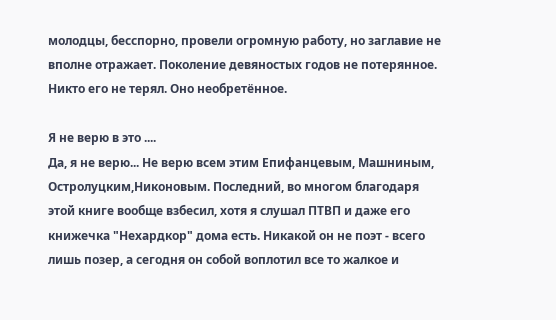молодцы, бесспорно, провели огромную работу, но заглавие не вполне отражает. Поколение девяностых годов не потерянное. Никто его не терял. Оно необретённое.

Я не верю в это ....
Да, я не верю... Не верю всем этим Епифанцевым, Машниным, Остролуцким,Никоновым. Последний, во многом благодаря этой книге вообще взбесил, хотя я слушал ПТВП и даже его книжечка "Нехардкор" дома есть. Никакой он не поэт - всего лишь позер, а сегодня он собой воплотил все то жалкое и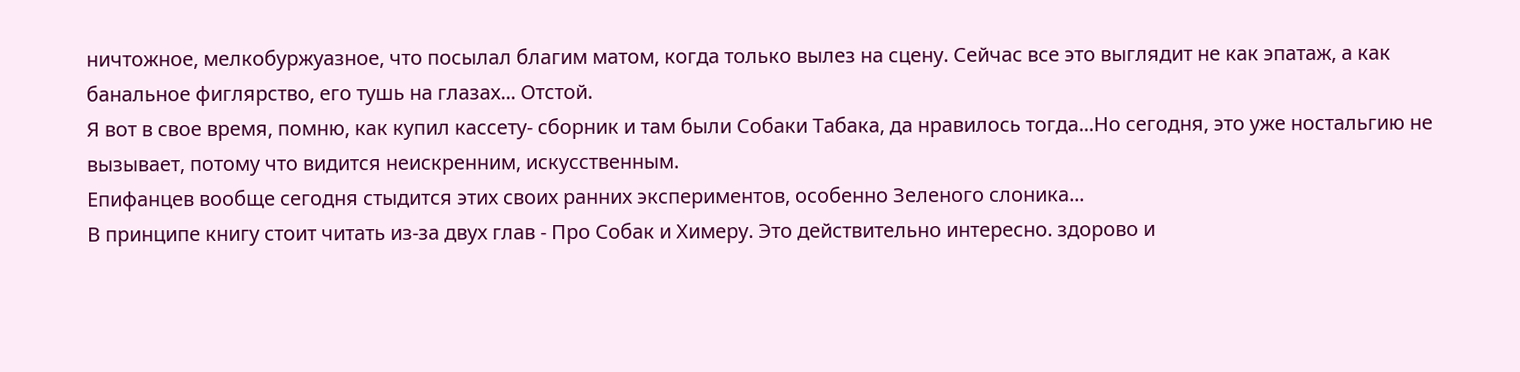ничтожное, мелкобуржуазное, что посылал благим матом, когда только вылез на сцену. Сейчас все это выглядит не как эпатаж, а как банальное фиглярство, его тушь на глазах... Отстой.
Я вот в свое время, помню, как купил кассету- сборник и там были Собаки Табака, да нравилось тогда...Но сегодня, это уже ностальгию не вызывает, потому что видится неискренним, искусственным.
Епифанцев вообще сегодня стыдится этих своих ранних экспериментов, особенно Зеленого слоника...
В принципе книгу стоит читать из-за двух глав - Про Собак и Химеру. Это действительно интересно. здорово и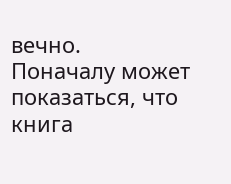вечно.
Поначалу может показаться, что книга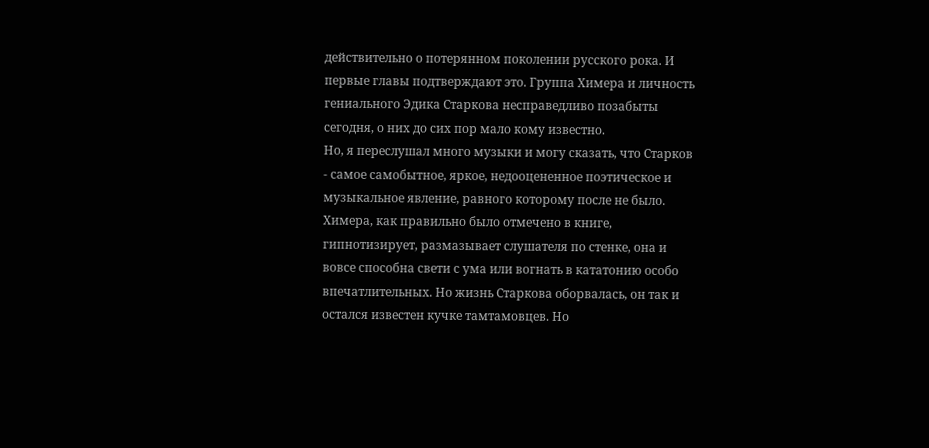действительно о потерянном поколении русского рока. И первые главы подтверждают это. Группа Химера и личность гениального Эдика Старкова несправедливо позабыты сегодня, о них до сих пор мало кому известно.
Но, я переслушал много музыки и могу сказать, что Старков - самое самобытное, яркое, недооцененное поэтическое и музыкальное явление, равного которому после не было. Химера, как правильно было отмечено в книге, гипнотизирует, размазывает слушателя по стенке, она и вовсе способна свети с ума или вогнать в кататонию особо впечатлительных. Но жизнь Старкова оборвалась, он так и остался известен кучке тамтамовцев. Но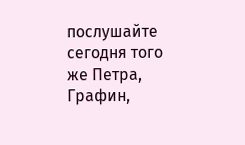послушайте сегодня того же Петра, Графин,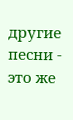другие песни - это же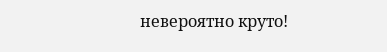невероятно круто!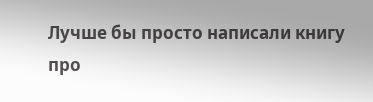Лучше бы просто написали книгу про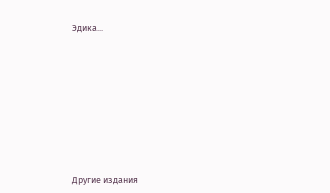Эдика...











Другие издания